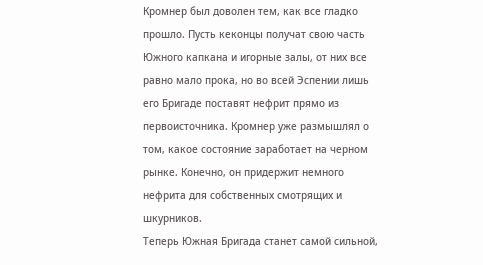Кромнер был доволен тем, как все гладко прошло. Пусть кеконцы получат свою часть Южного капкана и игорные залы, от них все равно мало прока, но во всей Эспении лишь его Бригаде поставят нефрит прямо из первоисточника. Кромнер уже размышлял о том, какое состояние заработает на черном рынке. Конечно, он придержит немного нефрита для собственных смотрящих и шкурников.
Теперь Южная Бригада станет самой сильной,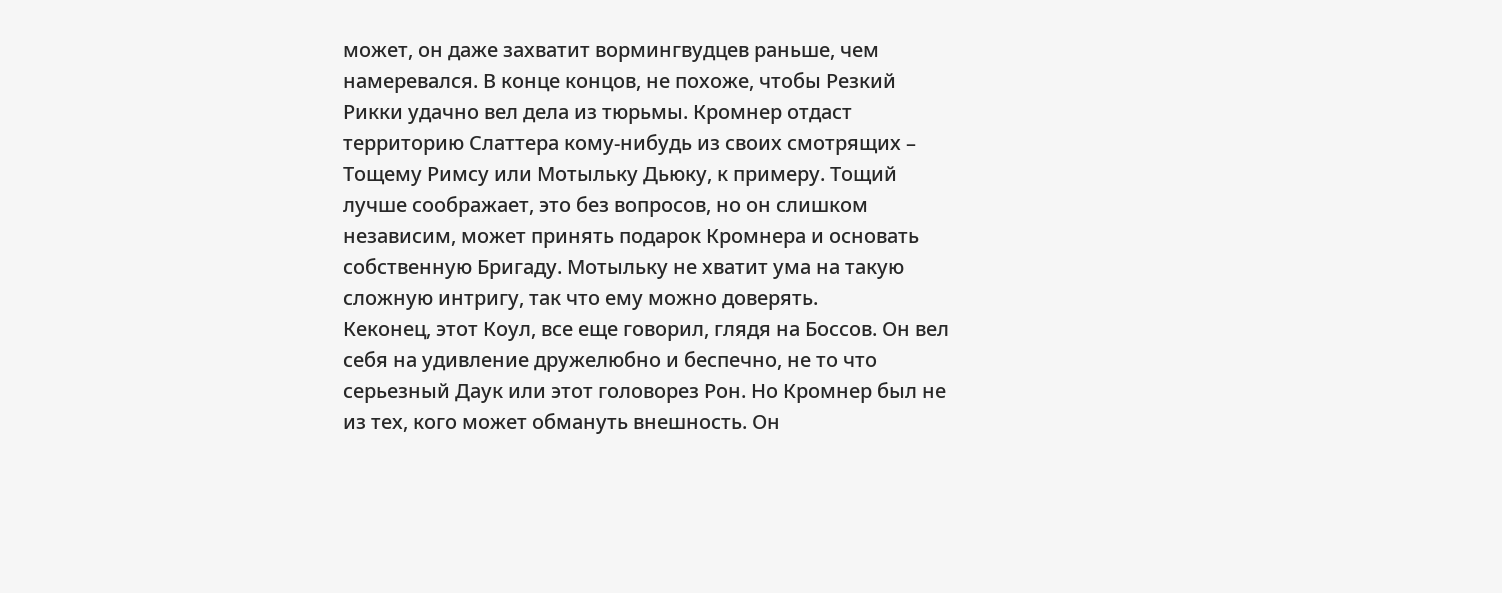может, он даже захватит вормингвудцев раньше, чем намеревался. В конце концов, не похоже, чтобы Резкий Рикки удачно вел дела из тюрьмы. Кромнер отдаст территорию Слаттера кому-нибудь из своих смотрящих – Тощему Римсу или Мотыльку Дьюку, к примеру. Тощий лучше соображает, это без вопросов, но он слишком независим, может принять подарок Кромнера и основать собственную Бригаду. Мотыльку не хватит ума на такую сложную интригу, так что ему можно доверять.
Кеконец, этот Коул, все еще говорил, глядя на Боссов. Он вел себя на удивление дружелюбно и беспечно, не то что серьезный Даук или этот головорез Рон. Но Кромнер был не из тех, кого может обмануть внешность. Он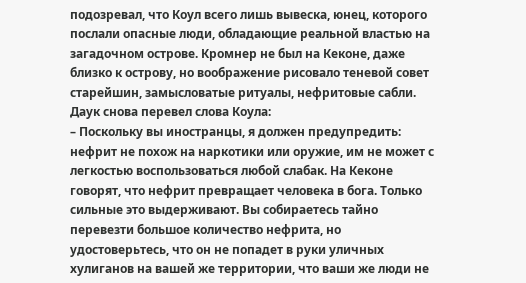подозревал, что Коул всего лишь вывеска, юнец, которого послали опасные люди, обладающие реальной властью на загадочном острове. Кромнер не был на Кеконе, даже близко к острову, но воображение рисовало теневой совет старейшин, замысловатые ритуалы, нефритовые сабли.
Даук снова перевел слова Коула:
– Поскольку вы иностранцы, я должен предупредить: нефрит не похож на наркотики или оружие, им не может с легкостью воспользоваться любой слабак. На Кеконе говорят, что нефрит превращает человека в бога. Только сильные это выдерживают. Вы собираетесь тайно перевезти большое количество нефрита, но удостоверьтесь, что он не попадет в руки уличных хулиганов на вашей же территории, что ваши же люди не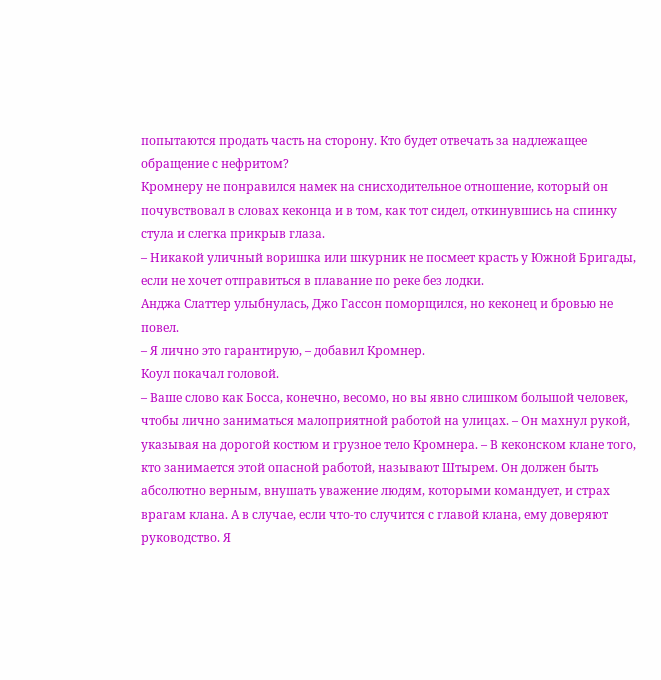попытаются продать часть на сторону. Кто будет отвечать за надлежащее обращение с нефритом?
Кромнеру не понравился намек на снисходительное отношение, который он почувствовал в словах кеконца и в том, как тот сидел, откинувшись на спинку стула и слегка прикрыв глаза.
– Никакой уличный воришка или шкурник не посмеет красть у Южной Бригады, если не хочет отправиться в плавание по реке без лодки.
Анджа Слаттер улыбнулась, Джо Гассон поморщился, но кеконец и бровью не повел.
– Я лично это гарантирую, – добавил Кромнер.
Коул покачал головой.
– Ваше слово как Босса, конечно, весомо, но вы явно слишком большой человек, чтобы лично заниматься малоприятной работой на улицах. – Он махнул рукой, указывая на дорогой костюм и грузное тело Кромнера. – В кеконском клане того, кто занимается этой опасной работой, называют Штырем. Он должен быть абсолютно верным, внушать уважение людям, которыми командует, и страх врагам клана. А в случае, если что-то случится с главой клана, ему доверяют руководство. Я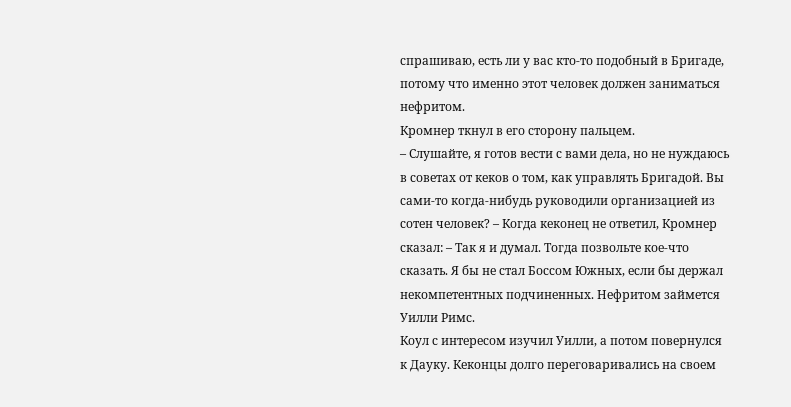спрашиваю, есть ли у вас кто-то подобный в Бригаде, потому что именно этот человек должен заниматься нефритом.
Кромнер ткнул в его сторону пальцем.
– Слушайте, я готов вести с вами дела, но не нуждаюсь в советах от кеков о том, как управлять Бригадой. Вы сами-то когда-нибудь руководили организацией из сотен человек? – Когда кеконец не ответил, Кромнер сказал: – Так я и думал. Тогда позвольте кое-что сказать. Я бы не стал Боссом Южных, если бы держал некомпетентных подчиненных. Нефритом займется Уилли Римс.
Коул с интересом изучил Уилли, а потом повернулся к Дауку. Кеконцы долго переговаривались на своем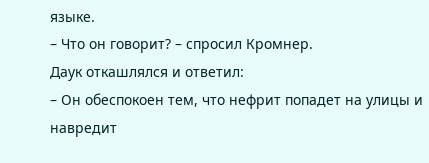языке.
– Что он говорит? – спросил Кромнер.
Даук откашлялся и ответил:
– Он обеспокоен тем, что нефрит попадет на улицы и навредит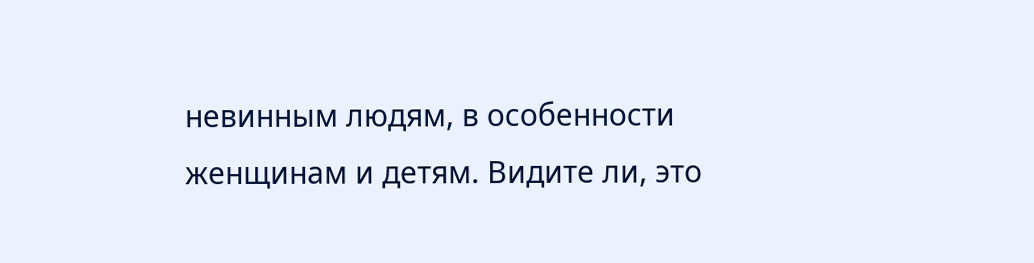невинным людям, в особенности женщинам и детям. Видите ли, это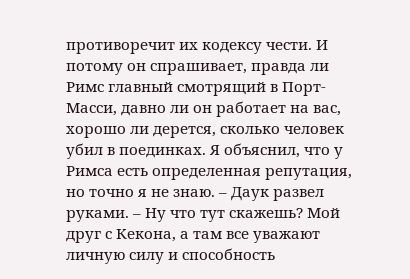противоречит их кодексу чести. И потому он спрашивает, правда ли Римс главный смотрящий в Порт-Масси, давно ли он работает на вас, хорошо ли дерется, сколько человек убил в поединках. Я объяснил, что у Римса есть определенная репутация, но точно я не знаю. – Даук развел руками. – Ну что тут скажешь? Мой друг с Кекона, а там все уважают личную силу и способность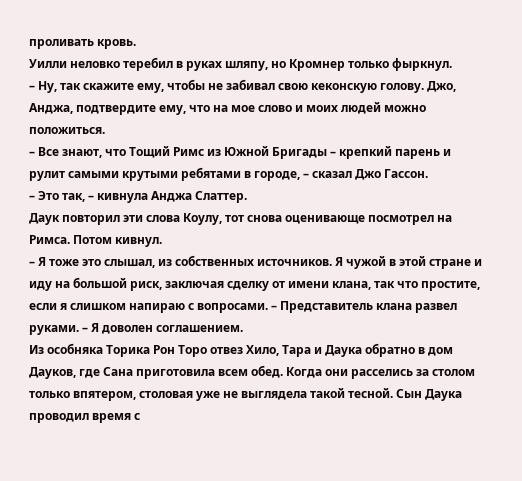проливать кровь.
Уилли неловко теребил в руках шляпу, но Кромнер только фыркнул.
– Ну, так скажите ему, чтобы не забивал свою кеконскую голову. Джо, Анджа, подтвердите ему, что на мое слово и моих людей можно положиться.
– Все знают, что Тощий Римс из Южной Бригады – крепкий парень и рулит самыми крутыми ребятами в городе, – сказал Джо Гассон.
– Это так, – кивнула Анджа Слаттер.
Даук повторил эти слова Коулу, тот снова оценивающе посмотрел на Римса. Потом кивнул.
– Я тоже это слышал, из собственных источников. Я чужой в этой стране и иду на большой риск, заключая сделку от имени клана, так что простите, если я слишком напираю с вопросами. – Представитель клана развел руками. – Я доволен соглашением.
Из особняка Торика Рон Торо отвез Хило, Тара и Даука обратно в дом Дауков, где Сана приготовила всем обед. Когда они расселись за столом только впятером, столовая уже не выглядела такой тесной. Сын Даука проводил время с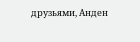друзьями, Анден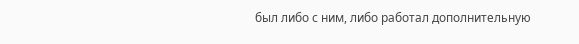был либо с ним, либо работал дополнительную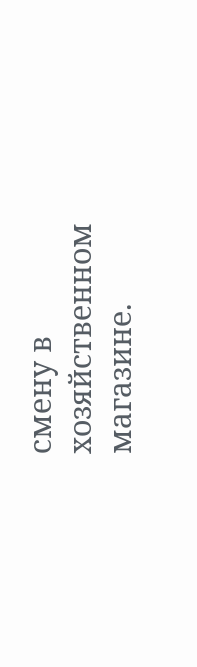смену в хозяйственном магазине.